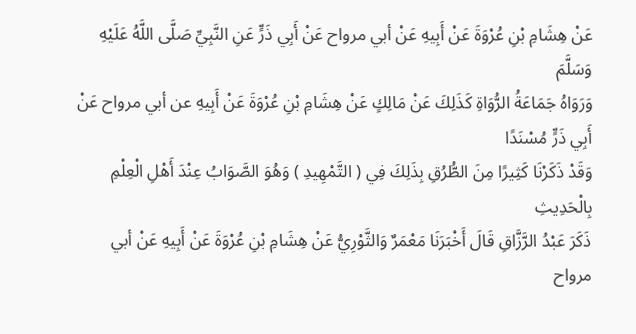عَنْ هِشَامِ بْنِ عُرْوَةَ عَنْ أَبِيهِ عَنْ أبي مرواح عَنْ أَبِي ذَرٍّ عَنِ النَّبِيِّ صَلَّى اللَّهُ عَلَيْهِ وَسَلَّمَ
وَرَوَاهُ جَمَاعَةُ الرُّوَاةِ كَذَلِكَ عَنْ مَالِكٍ عَنْ هِشَامِ بْنِ عُرْوَةَ عَنْ أَبِيهِ عن أبي مرواح عَنْ أَبِي ذَرٍّ مُسْنَدًا
وَقَدْ ذَكَرْنَا كَثِيرًا مِنَ الطُّرُقِ بِذَلِكَ فِي ( التَّمْهِيدِ ) وَهُوَ الصَّوَابُ عِنْدَ أَهْلِ الْعِلْمِ بِالْحَدِيثِ
ذَكَرَ عَبْدُ الرَّزَّاقِ قَالَ أَخْبَرَنَا مَعْمَرٌ وَالثَّوْرِيُّ عَنْ هِشَامِ بْنِ عُرْوَةَ عَنْ أَبِيهِ عَنْ أبي مرواح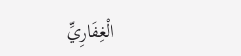الْغِفَارِيِّ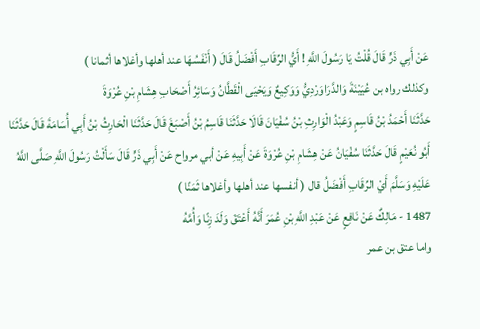عَنْ أَبِي ذَرٍّ قَالَ قُلْتُ يَا رَسُولَ اللَّهِ ! أَيُّ الرِّقَابِ أَفْضَلُ قَالَ ( أَنْفَسُهَا عند أهلها وأغلاها أثمانا )
وكذلك رواه بن عُيَيْنَةَ وَالدَّرَاوَرْدِيُّ وَوَكِيعٌ وَيَحْيَى الْقَطَّانُ وَسَائِرُ أَصْحَابِ هِشَامِ بْنِ عُرْوَةَ
حَدَّثَنَا أَحْمَدُ بْنُ قَاسِمٍ وَعَبْدُ الْوَارِثِ بْنُ سُفْيَانَ قَالَا حَدَّثَنَا قَاسِمُ بْنُ أَصْبَغَ قَالَ حَدَّثَنَا الْحَارِثُ بْنُ أَبِي أُسَامَةَ قَالَ حَدَّثَنَا أَبُو نُعَيْمٍ قَالَ حَدَّثَنَا سُفْيَانُ عَنْ هِشَامِ بْنِ عُرْوَةَ عَنْ أَبِيهِ عَنْ أبي مرواح عَنْ أَبِي ذَرٍّ قَالَ سَأَلْتُ رَسُولَ اللَّهِ صَلَّى اللَّهُ عَلَيْهِ وَسَلَّمَ أَيْ الرِّقَابِ أَفْضَلُ قال ( أنفسها عند أهلها وأغلاها ثَمَنًا )
1487 - مَالِكٌ عَنْ نَافِعٍ عَنْ عَبْدِ اللَّهِ بْنِ عُمَرَ أَنَّهُ أَعْتَقَ وَلَدَ زِنًا وَأُمَّهُ
واما عتق بن عمر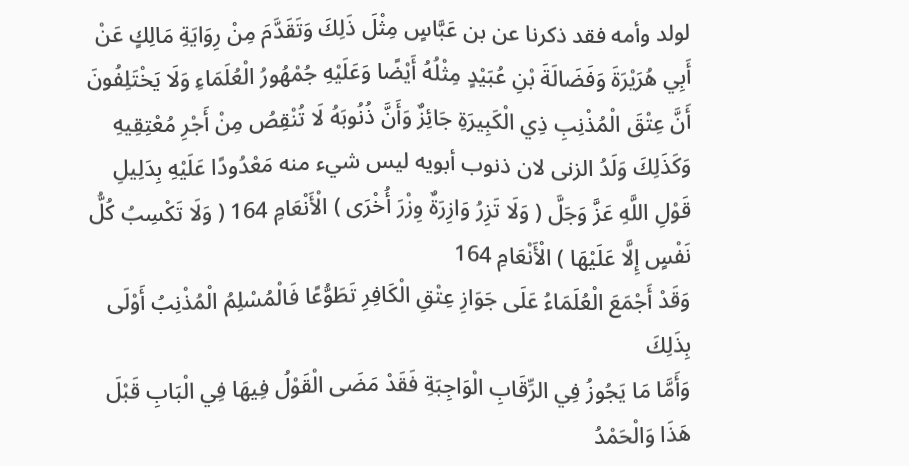لولد وأمه فقد ذكرنا عن بن عَبَّاسٍ مِثْلَ ذَلِكَ وَتَقَدَّمَ مِنْ رِوَايَةِ مَالِكٍ عَنْ أَبِي هُرَيْرَةَ وَفَضَالَةَ بْنِ عُبَيْدٍ مِثْلُهُ أَيْضًا وَعَلَيْهِ جُمْهُورُ الْعُلَمَاءِ وَلَا يَخْتَلِفُونَ أَنَّ عِتْقَ الْمُذْنِبِ ذِي الْكَبِيرَةِ جَائِزٌ وَأَنَّ ذُنُوبَهُ لَا تُنْقِصُ مِنْ أَجْرِ مُعْتِقِيهِ وَكَذَلِكَ وَلَدُ الزنى لان ذنوب أبويه ليس شيء منه مَعْدُودًا عَلَيْهِ بِدَلِيلِ قَوْلِ اللَّهِ عَزَّ وَجَلَّ ( وَلَا تَزِرُ وَازِرَةٌ وِزْرَ أُخْرَى ) الْأَنْعَامِ 164 ( وَلَا تَكْسِبُ كُلُّ نَفْسٍ إِلَّا عَلَيْهَا ) الْأَنْعَامِ 164
وَقَدْ أَجْمَعَ الْعُلَمَاءُ عَلَى جَوَازِ عِتْقِ الْكَافِرِ تَطَوُّعًا فَالْمُسْلِمُ الْمُذْنِبُ أَوْلَى بِذَلِكَ
وَأَمَّا مَا يَجُوزُ فِي الرِّقَابِ الْوَاجِبَةِ فَقَدْ مَضَى الْقَوْلُ فِيهَا فِي الْبَابِ قَبْلَ هَذَا وَالْحَمْدُ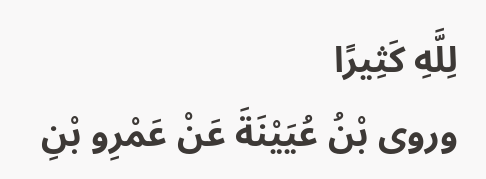لِلَّهِ كَثِيرًا
وروى بْنُ عُيَيْنَةَ عَنْ عَمْرِو بْنِ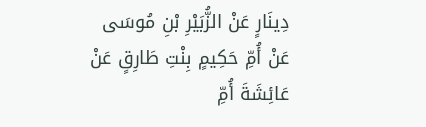دِينَارٍ عَنْ الزُّبَيْرِ بْنِ مُوسَى عَنْ أُمِّ حَكِيمٍ بِنْتِ طَارِقٍ عَنْ عَائِشَةَ أُمِّ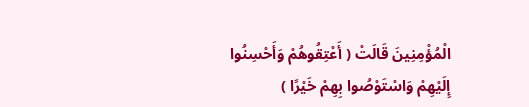الْمُؤْمِنِينَ قَالَتْ ( أَعْتِقُوهُمْ وَأَحْسِنُوا إِلَيْهِمْ وَاسْتَوْصُوا بِهِمْ خَيْرًا )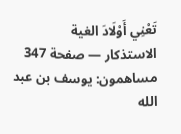تَعْنِي أَوْلَادَ الغية
الاستذكار — صفحة 347
مساهمون: يوسف بن عبد الله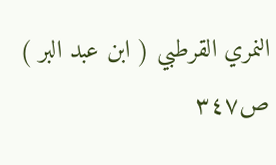النمري القرطبي ( ابن عبد البر )
ص٣٤٧